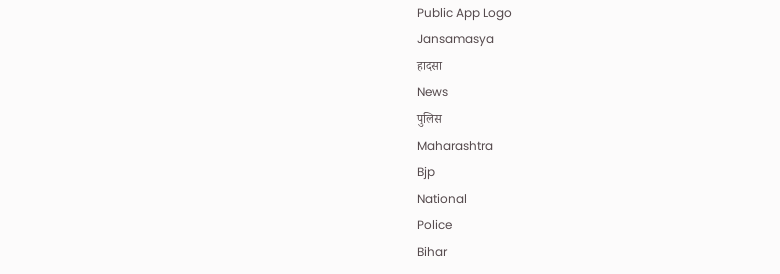Public App Logo
Jansamasya
हादसा
News
पुलिस
Maharashtra
Bjp
National
Police
Bihar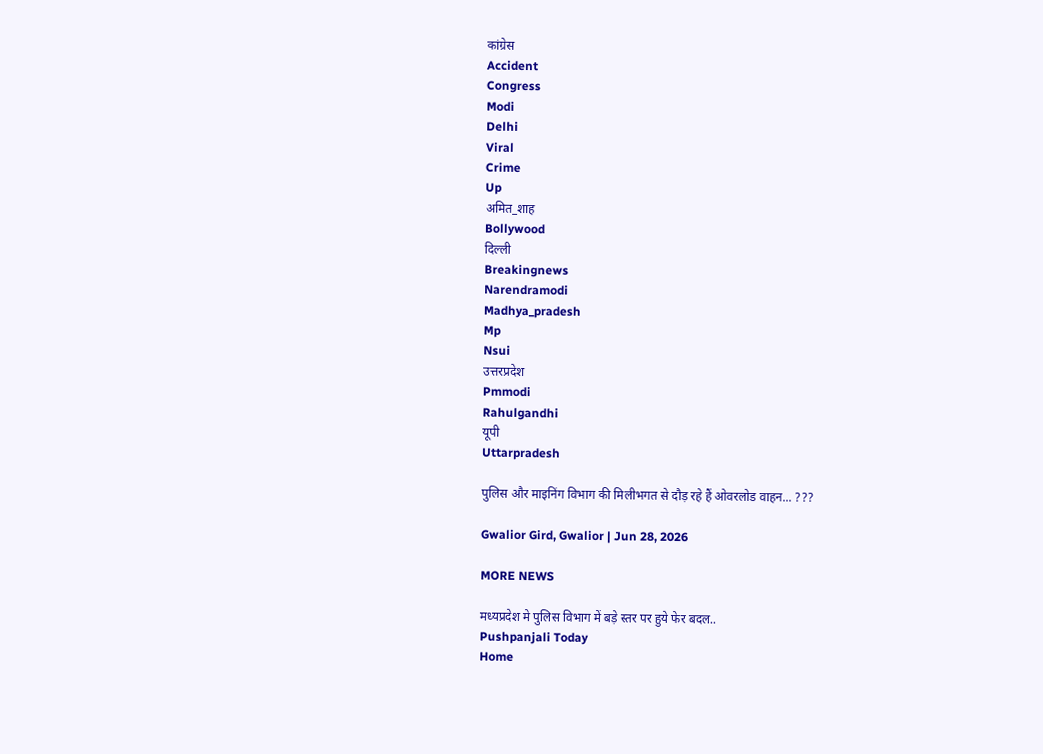कांग्रेस
Accident
Congress
Modi
Delhi
Viral
Crime
Up
अमित_शाह
Bollywood
दिल्ली
Breakingnews
Narendramodi
Madhya_pradesh
Mp
Nsui
उत्तरप्रदेश
Pmmodi
Rahulgandhi
यूपी
Uttarpradesh

पुलिस और माइनिंग विभाग की मिलीभगत से दौड़ रहे हैं ओवरलोड वाहन... ???

Gwalior Gird, Gwalior | Jun 28, 2026

MORE NEWS

मध्यप्रदेश मे पुलिस विभाग में बड़े स्तर पर हुये फेर बदल..
Pushpanjali Today
Home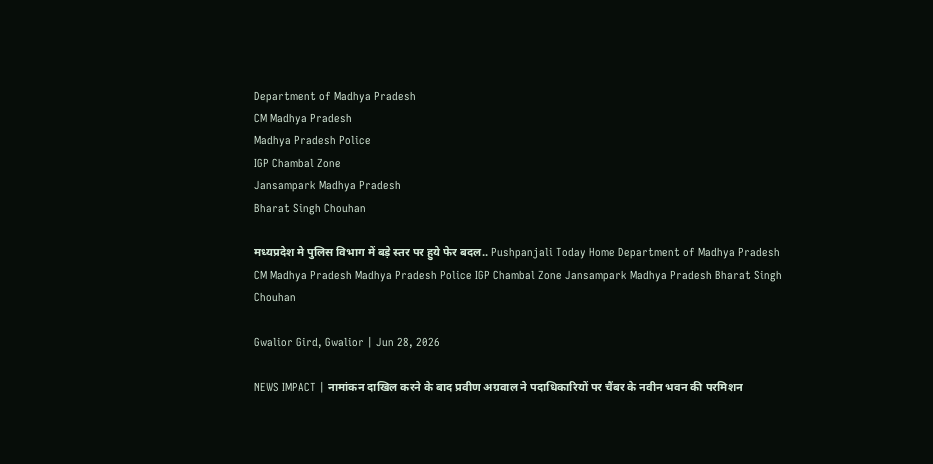Department of Madhya Pradesh
CM Madhya Pradesh
Madhya Pradesh Police
IGP Chambal Zone
Jansampark Madhya Pradesh
Bharat Singh Chouhan

मध्यप्रदेश मे पुलिस विभाग में बड़े स्तर पर हुये फेर बदल.. Pushpanjali Today Home Department of Madhya Pradesh CM Madhya Pradesh Madhya Pradesh Police IGP Chambal Zone Jansampark Madhya Pradesh Bharat Singh Chouhan

Gwalior Gird, Gwalior | Jun 28, 2026

NEWS IMPACT | नामांकन दाखिल करने के बाद प्रवीण अग्रवाल ने पदाधिकारियों पर चैंबर के नवीन भवन की परमिशन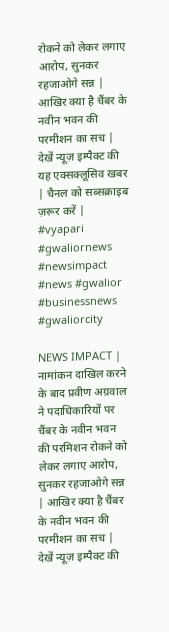रोकने को लेकर लगाए आरोप, सुनकर रहजाओगे सन्न | आखिर क्या है चैंबर के नवीन भवन की परमीशन का सच | देखें न्यूज़ इम्पैक्ट की यह एक्सक्लूसिव खबर | चैनल को सब्सक्राइब ज़रूर करें |
#vyapari #gwaliornews #newsimpact #news #gwalior #businessnews #gwaliorcity

NEWS IMPACT | नामांकन दाखिल करने के बाद प्रवीण अग्रवाल ने पदाधिकारियों पर चैंबर के नवीन भवन की परमिशन रोकने को लेकर लगाए आरोप, सुनकर रहजाओगे सन्न | आखिर क्या है चैंबर के नवीन भवन की परमीशन का सच | देखें न्यूज़ इम्पैक्ट की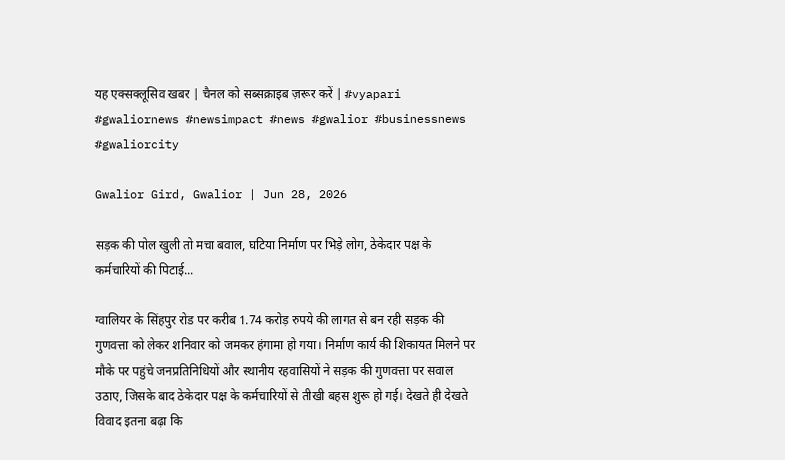यह एक्सक्लूसिव खबर | चैनल को सब्सक्राइब ज़रूर करें | #vyapari #gwaliornews #newsimpact #news #gwalior #businessnews #gwaliorcity

Gwalior Gird, Gwalior | Jun 28, 2026

सड़क की पोल खुली तो मचा बवाल, घटिया निर्माण पर भिड़े लोग, ठेकेदार पक्ष के कर्मचारियों की पिटाई...

ग्वालियर के सिंहपुर रोड पर करीब 1.74 करोड़ रुपये की लागत से बन रही सड़क की गुणवत्ता को लेकर शनिवार को जमकर हंगामा हो गया। निर्माण कार्य की शिकायत मिलने पर मौके पर पहुंचे जनप्रतिनिधियों और स्थानीय रहवासियों ने सड़क की गुणवत्ता पर सवाल उठाए, जिसके बाद ठेकेदार पक्ष के कर्मचारियों से तीखी बहस शुरू हो गई। देखते ही देखते विवाद इतना बढ़ा कि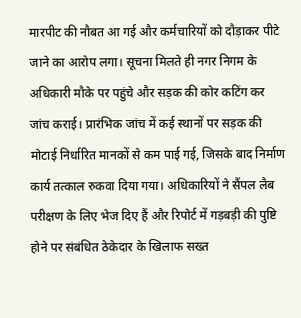मारपीट की नौबत आ गई और कर्मचारियों को दौड़ाकर पीटे जाने का आरोप लगा। सूचना मिलते ही नगर निगम के अधिकारी मौके पर पहुंचे और सड़क की कोर कटिंग कर जांच कराई। प्रारंभिक जांच में कई स्थानों पर सड़क की मोटाई निर्धारित मानकों से कम पाई गई, जिसके बाद निर्माण कार्य तत्काल रुकवा दिया गया। अधिकारियों ने सैंपल लैब परीक्षण के लिए भेज दिए हैं और रिपोर्ट में गड़बड़ी की पुष्टि होने पर संबंधित ठेकेदार के खिलाफ सख्त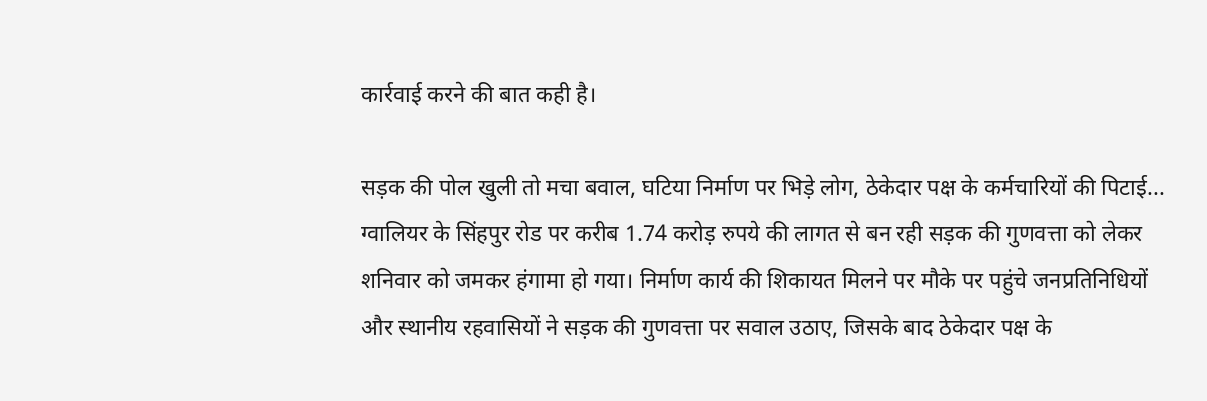कार्रवाई करने की बात कही है।

सड़क की पोल खुली तो मचा बवाल, घटिया निर्माण पर भिड़े लोग, ठेकेदार पक्ष के कर्मचारियों की पिटाई... ग्वालियर के सिंहपुर रोड पर करीब 1.74 करोड़ रुपये की लागत से बन रही सड़क की गुणवत्ता को लेकर शनिवार को जमकर हंगामा हो गया। निर्माण कार्य की शिकायत मिलने पर मौके पर पहुंचे जनप्रतिनिधियों और स्थानीय रहवासियों ने सड़क की गुणवत्ता पर सवाल उठाए, जिसके बाद ठेकेदार पक्ष के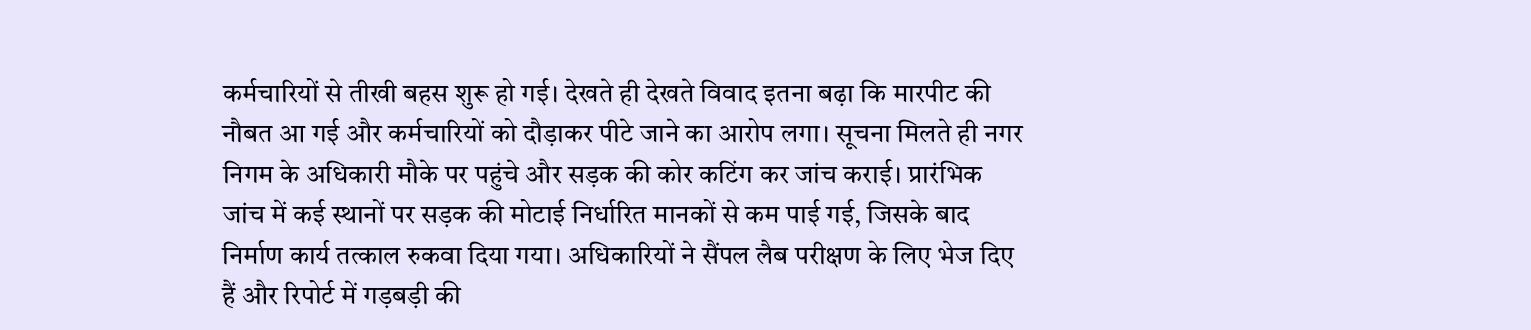कर्मचारियों से तीखी बहस शुरू हो गई। देखते ही देखते विवाद इतना बढ़ा कि मारपीट की नौबत आ गई और कर्मचारियों को दौड़ाकर पीटे जाने का आरोप लगा। सूचना मिलते ही नगर निगम के अधिकारी मौके पर पहुंचे और सड़क की कोर कटिंग कर जांच कराई। प्रारंभिक जांच में कई स्थानों पर सड़क की मोटाई निर्धारित मानकों से कम पाई गई, जिसके बाद निर्माण कार्य तत्काल रुकवा दिया गया। अधिकारियों ने सैंपल लैब परीक्षण के लिए भेज दिए हैं और रिपोर्ट में गड़बड़ी की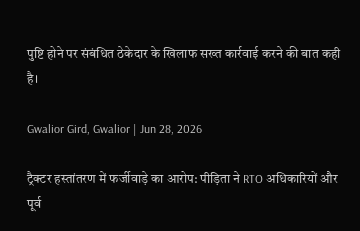पुष्टि होने पर संबंधित ठेकेदार के खिलाफ सख्त कार्रवाई करने की बात कही है।

Gwalior Gird, Gwalior | Jun 28, 2026

ट्रैक्टर हस्तांतरण में फर्जीवाड़े का आरोप: पीड़िता ने RTO अधिकारियों और पूर्व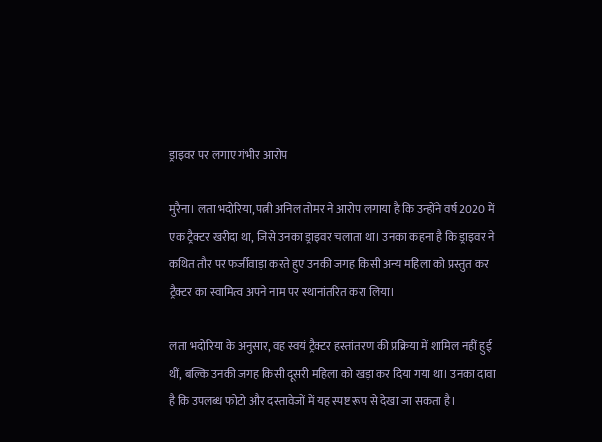ड्राइवर पर लगाए गंभीर आरोप

मुरैना। लता भदोरिया, पत्नी अनिल तोमर ने आरोप लगाया है कि उन्होंने वर्ष 2020 में एक ट्रैक्टर खरीदा था, जिसे उनका ड्राइवर चलाता था। उनका कहना है कि ड्राइवर ने कथित तौर पर फर्जीवाड़ा करते हुए उनकी जगह किसी अन्य महिला को प्रस्तुत कर ट्रैक्टर का स्वामित्व अपने नाम पर स्थानांतरित करा लिया।

लता भदोरिया के अनुसार, वह स्वयं ट्रैक्टर हस्तांतरण की प्रक्रिया में शामिल नहीं हुई थीं, बल्कि उनकी जगह किसी दूसरी महिला को खड़ा कर दिया गया था। उनका दावा है कि उपलब्ध फोटो और दस्तावेजों में यह स्पष्ट रूप से देखा जा सकता है।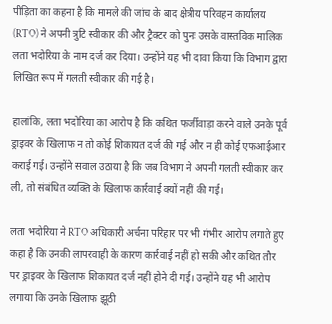पीड़िता का कहना है कि मामले की जांच के बाद क्षेत्रीय परिवहन कार्यालय (RTO) ने अपनी त्रुटि स्वीकार की और ट्रैक्टर को पुनः उसके वास्तविक मालिक लता भदोरिया के नाम दर्ज कर दिया। उन्होंने यह भी दावा किया कि विभाग द्वारा लिखित रूप में गलती स्वीकार की गई है।

हालांकि, लता भदोरिया का आरोप है कि कथित फर्जीवाड़ा करने वाले उनके पूर्व ड्राइवर के खिलाफ न तो कोई शिकायत दर्ज की गई और न ही कोई एफआईआर कराई गई। उन्होंने सवाल उठाया है कि जब विभाग ने अपनी गलती स्वीकार कर ली, तो संबंधित व्यक्ति के खिलाफ कार्रवाई क्यों नहीं की गई।

लता भदोरिया ने RTO अधिकारी अर्चना परिहार पर भी गंभीर आरोप लगाते हुए कहा है कि उनकी लापरवाही के कारण कार्रवाई नहीं हो सकी और कथित तौर पर ड्राइवर के खिलाफ शिकायत दर्ज नहीं होने दी गई। उन्होंने यह भी आरोप लगाया कि उनके खिलाफ झूठी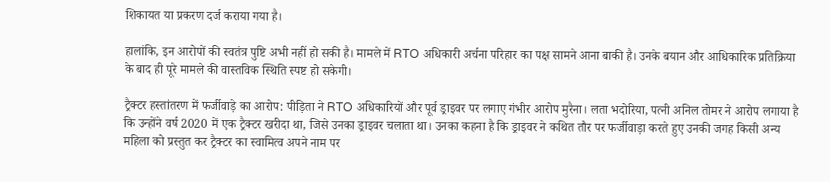शिकायत या प्रकरण दर्ज कराया गया है।

हालांकि, इन आरोपों की स्वतंत्र पुष्टि अभी नहीं हो सकी है। मामले में RTO अधिकारी अर्चना परिहार का पक्ष सामने आना बाकी है। उनके बयान और आधिकारिक प्रतिक्रिया के बाद ही पूरे मामले की वास्तविक स्थिति स्पष्ट हो सकेगी।

ट्रैक्टर हस्तांतरण में फर्जीवाड़े का आरोप: पीड़िता ने RTO अधिकारियों और पूर्व ड्राइवर पर लगाए गंभीर आरोप मुरैना। लता भदोरिया, पत्नी अनिल तोमर ने आरोप लगाया है कि उन्होंने वर्ष 2020 में एक ट्रैक्टर खरीदा था, जिसे उनका ड्राइवर चलाता था। उनका कहना है कि ड्राइवर ने कथित तौर पर फर्जीवाड़ा करते हुए उनकी जगह किसी अन्य महिला को प्रस्तुत कर ट्रैक्टर का स्वामित्व अपने नाम पर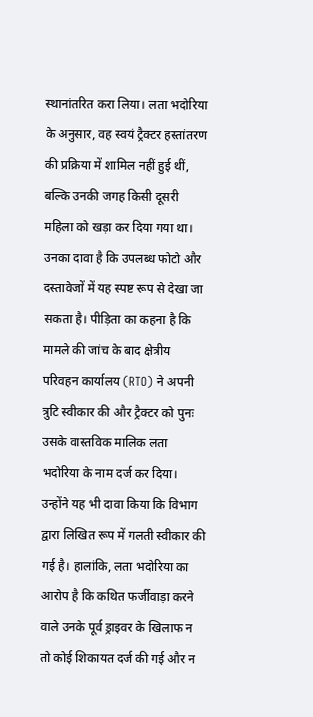स्थानांतरित करा लिया। लता भदोरिया के अनुसार, वह स्वयं ट्रैक्टर हस्तांतरण की प्रक्रिया में शामिल नहीं हुई थीं, बल्कि उनकी जगह किसी दूसरी महिला को खड़ा कर दिया गया था। उनका दावा है कि उपलब्ध फोटो और दस्तावेजों में यह स्पष्ट रूप से देखा जा सकता है। पीड़िता का कहना है कि मामले की जांच के बाद क्षेत्रीय परिवहन कार्यालय (RTO) ने अपनी त्रुटि स्वीकार की और ट्रैक्टर को पुनः उसके वास्तविक मालिक लता भदोरिया के नाम दर्ज कर दिया। उन्होंने यह भी दावा किया कि विभाग द्वारा लिखित रूप में गलती स्वीकार की गई है। हालांकि, लता भदोरिया का आरोप है कि कथित फर्जीवाड़ा करने वाले उनके पूर्व ड्राइवर के खिलाफ न तो कोई शिकायत दर्ज की गई और न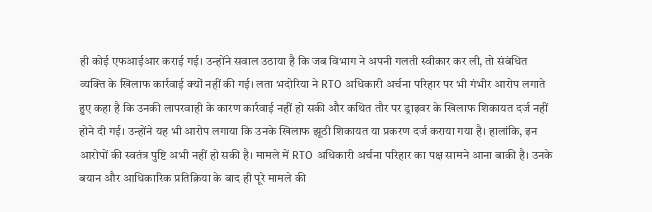ही कोई एफआईआर कराई गई। उन्होंने सवाल उठाया है कि जब विभाग ने अपनी गलती स्वीकार कर ली, तो संबंधित व्यक्ति के खिलाफ कार्रवाई क्यों नहीं की गई। लता भदोरिया ने RTO अधिकारी अर्चना परिहार पर भी गंभीर आरोप लगाते हुए कहा है कि उनकी लापरवाही के कारण कार्रवाई नहीं हो सकी और कथित तौर पर ड्राइवर के खिलाफ शिकायत दर्ज नहीं होने दी गई। उन्होंने यह भी आरोप लगाया कि उनके खिलाफ झूठी शिकायत या प्रकरण दर्ज कराया गया है। हालांकि, इन आरोपों की स्वतंत्र पुष्टि अभी नहीं हो सकी है। मामले में RTO अधिकारी अर्चना परिहार का पक्ष सामने आना बाकी है। उनके बयान और आधिकारिक प्रतिक्रिया के बाद ही पूरे मामले की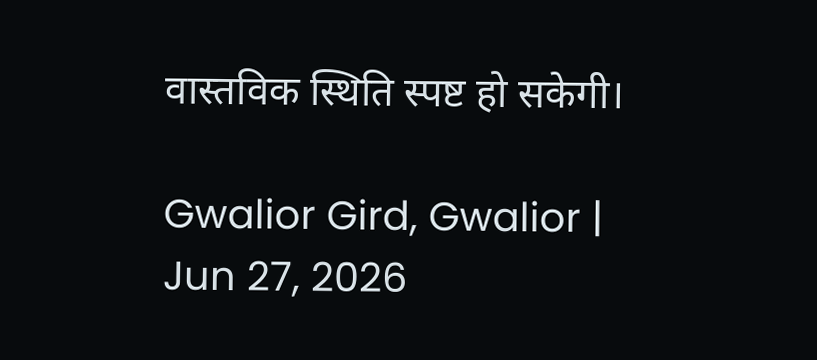वास्तविक स्थिति स्पष्ट हो सकेगी।

Gwalior Gird, Gwalior | Jun 27, 2026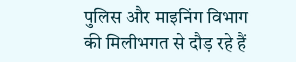पुलिस और माइनिंग विभाग की मिलीभगत से दौड़ रहे हैं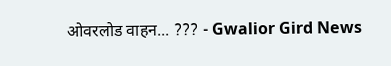ओवरलोड वाहन... ??? - Gwalior Gird News